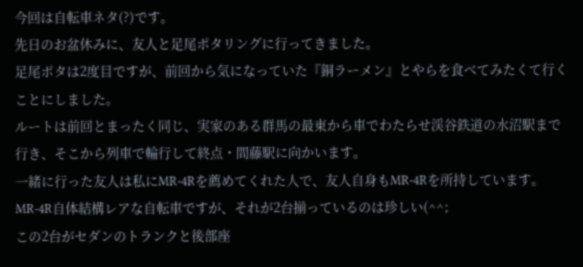今回は自転車ネタ(?)です。
先日のお盆休みに、友人と足尾ポタリングに行ってきました。
足尾ポタは2度目ですが、前回から気になっていた『銅ラーメン』とやらを食べてみたくて行くことにしました。
ルートは前回とまったく同じ、実家のある群馬の最東から車でわたらせ渓谷鉄道の水沼駅まで行き、そこから列車で輪行して終点・間藤駅に向かいます。
一緒に行った友人は私にMR-4Rを薦めてくれた人で、友人自身もMR-4Rを所持しています。
MR-4R自体結構レアな自転車ですが、それが2台揃っているのは珍しい(^^;
この2台がセダンのトランクと後部座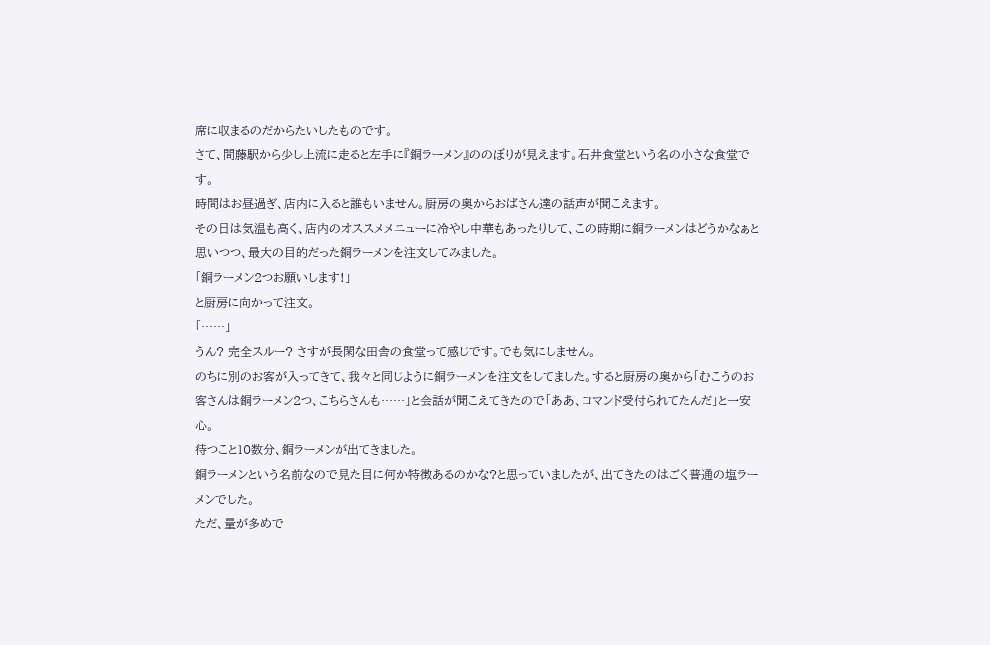席に収まるのだからたいしたものです。
さて、間藤駅から少し上流に走ると左手に『銅ラーメン』ののぼりが見えます。石井食堂という名の小さな食堂です。
時間はお昼過ぎ、店内に入ると誰もいません。厨房の奥からおばさん達の話声が聞こえます。
その日は気温も高く、店内のオススメメニューに冷やし中華もあったりして、この時期に銅ラーメンはどうかなぁと思いつつ、最大の目的だった銅ラーメンを注文してみました。
「銅ラーメン2つお願いします!」
と厨房に向かって注文。
「……」
うん? 完全スルー? さすが長閑な田舎の食堂って感じです。でも気にしません。
のちに別のお客が入ってきて、我々と同じように銅ラーメンを注文をしてました。すると厨房の奥から「むこうのお客さんは銅ラーメン2つ、こちらさんも……」と会話が聞こえてきたので「ああ、コマンド受付られてたんだ」と一安心。
待つこと10数分、銅ラーメンが出てきました。
銅ラーメンという名前なので見た目に何か特徴あるのかな?と思っていましたが、出てきたのはごく普通の塩ラーメンでした。
ただ、量が多めで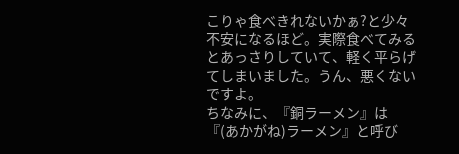こりゃ食べきれないかぁ?と少々不安になるほど。実際食べてみるとあっさりしていて、軽く平らげてしまいました。うん、悪くないですよ。
ちなみに、『銅ラーメン』は『(あかがね)ラーメン』と呼び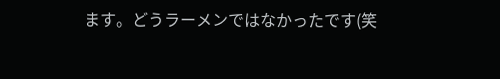ます。どうラーメンではなかったです(笑